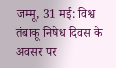जम्मू, 31 मई: विश्व तंबाकू निषेध दिवस के अवसर पर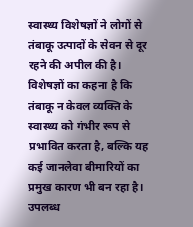स्वास्थ्य विशेषज्ञों ने लोगों से तंबाकू उत्पादों के सेवन से दूर रहने की अपील की है। विशेषज्ञों का कहना है कि तंबाकू न केवल व्यक्ति के स्वास्थ्य को गंभीर रूप से प्रभावित करता है, बल्कि यह कई जानलेवा बीमारियों का प्रमुख कारण भी बन रहा है।
उपलब्ध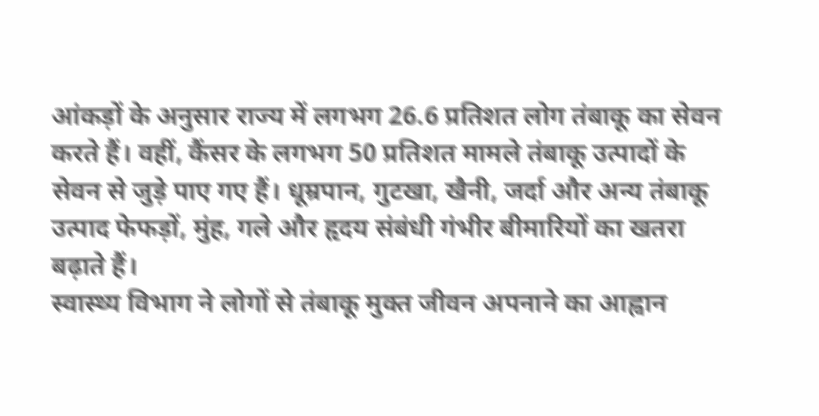आंकड़ों के अनुसार राज्य में लगभग 26.6 प्रतिशत लोग तंबाकू का सेवन करते हैं। वहीं, कैंसर के लगभग 50 प्रतिशत मामले तंबाकू उत्पादों के सेवन से जुड़े पाए गए हैं। धूम्रपान, गुटखा, खैनी, जर्दा और अन्य तंबाकू उत्पाद फेफड़ों, मुंह, गले और हृदय संबंधी गंभीर बीमारियों का खतरा बढ़ाते हैं।
स्वास्थ्य विभाग ने लोगों से तंबाकू मुक्त जीवन अपनाने का आह्वान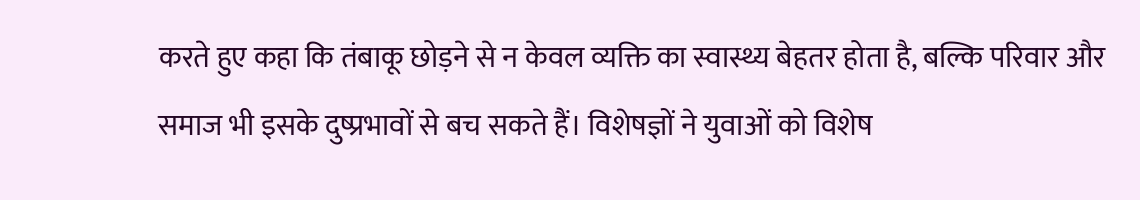करते हुए कहा कि तंबाकू छोड़ने से न केवल व्यक्ति का स्वास्थ्य बेहतर होता है, बल्कि परिवार और समाज भी इसके दुष्प्रभावों से बच सकते हैं। विशेषज्ञों ने युवाओं को विशेष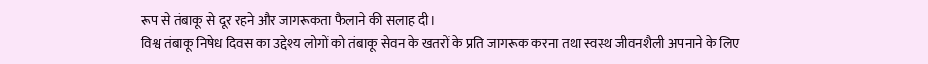रूप से तंबाकू से दूर रहने और जागरूकता फैलाने की सलाह दी।
विश्व तंबाकू निषेध दिवस का उद्देश्य लोगों को तंबाकू सेवन के खतरों के प्रति जागरूक करना तथा स्वस्थ जीवनशैली अपनाने के लिए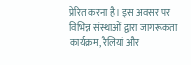प्रेरित करना है। इस अवसर पर विभिन्न संस्थाओं द्वारा जागरूकता कार्यक्रम, रैलियां और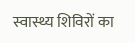स्वास्थ्य शिविरों का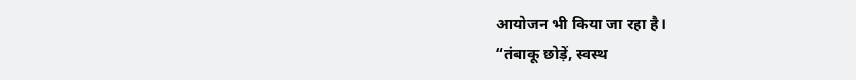आयोजन भी किया जा रहा है।
“तंबाकू छोड़ें, स्वस्थ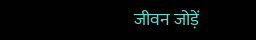जीवन जोड़ें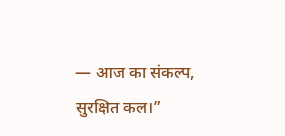— आज का संकल्प, सुरक्षित कल।”